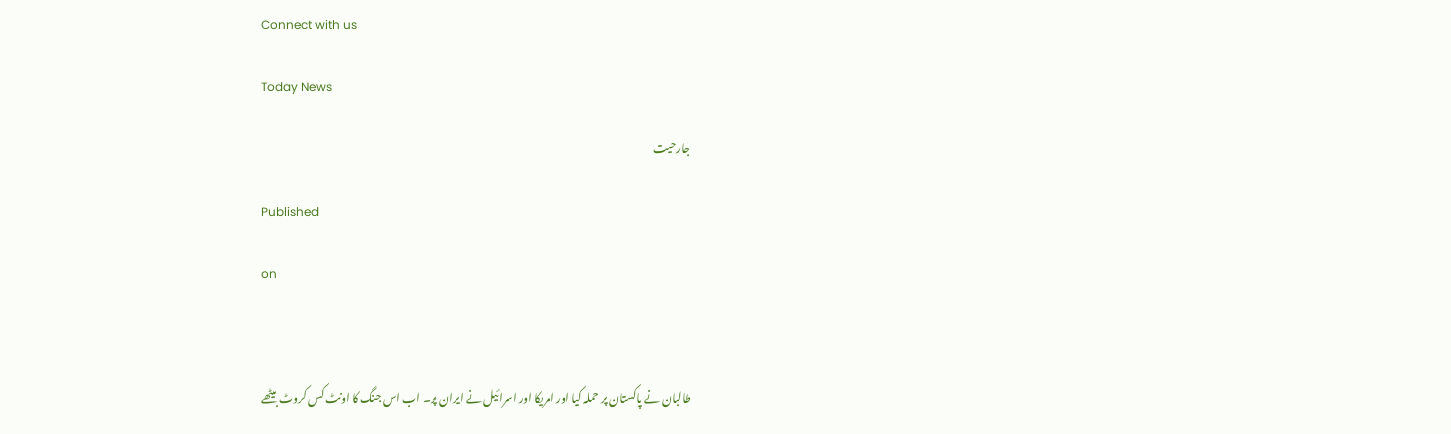Connect with us

Today News

جارحیت

Published

on



طالبان نے پاکستان پر حملہ کیا اور امریکا اور اسرائیل نے ایران پر۔ اب اس جنگ کا اونٹ کس کروٹ بیٹھے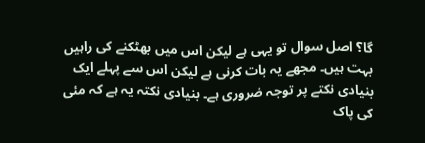گا؟ اصل سوال تو یہی ہے لیکن اس میں بھٹکنے کی راہیں بہت ہیں۔ مجھے یہ بات کرنی ہے لیکن اس سے پہلے ایک بنیادی نکتے پر توجہ ضروری ہے۔ بنیادی نکتہ یہ ہے کہ مئی کی پاک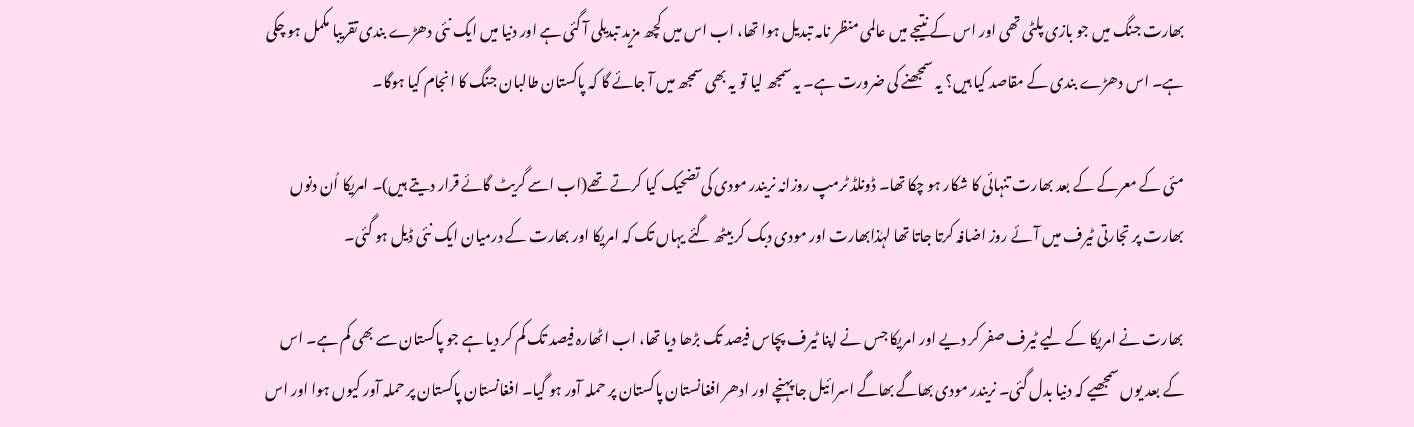بھارت جنگ میں جو بازی پلٹی تھی اور اس کے نتیجے میں عالمی منظر نامہ تبدیل ہوا تھا، اب اس میں کچھ مزید تبدیلی آ گئی ہے اور دنیا میں ایک نئی دھڑے بندی تقریبا مکمل ہو چکی ہے۔ اس دھڑے بندی کے مقاصد کیا ہیں؟ یہ سمجھنے کی ضرورت ہے۔ یہ سمجھ لیا تو یہ بھی سمجھ میں آ جائے گا کہ پاکستان طالبان جنگ کا انجام کیا ہوگا۔

مئی کے معرکے کے بعد بھارت تنہائی کا شکار ہو چکا تھا۔ ڈونلڈ ٹرمپ روزانہ نریندر مودی کی تضحیک کیا کرتے تھے(اب اسے گریٹ گائے قرار دیتے ہیں)۔ امریکا اُن دنوں بھارت پر تجارتی ٹیرف میں آئے روز اضافہ کرتا جاتا تھا لہٰذابھارت اور مودی دبک کر بیٹھ گئے یہاں تک کہ امریکا اور بھارت کے درمیان ایک نئی ڈیل ہو گئی۔

بھارت نے امریکا کے لیے ٹیرف صفر کر دیے اور امریکا جس نے اپنا ٹیرف پچاس فیصد تک بڑھا دیا تھا، اب اٹھارہ فیصد تک کم کر دیا ہے جو پاکستان سے بھی کم ہے۔ اس کے بعد یوں سمجھیے کہ دنیا بدل گئی۔ نریندر مودی بھاگے بھاگے اسرائیل جا پہنچے اور ادھر افغانستان پاکستان پر حملہ آور ہو گیا۔ افغانستان پاکستان پر حملہ آور کیوں ہوا اور اس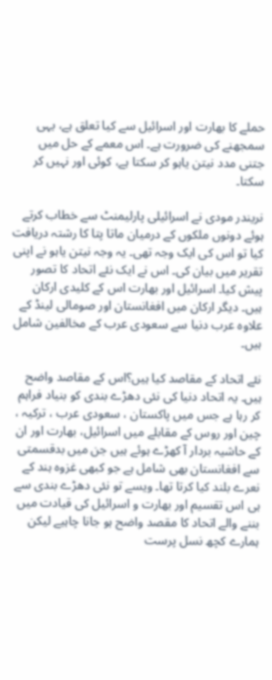حملے کا بھارت اور اسرائیل سے کیا تعلق ہے، یہی سمجھنے کی ضرورت ہے۔ اس معمے کے حل میں جتنی مدد نیتن یاہو کر سکتا ہے، کوئی اور نہیں کر سکتا۔

نریندر مودی نے اسرائیلی پارلیمنٹ سے خطاب کرتے ہوئے دونوں ملکوں کے درمیان ماتا پتا کا رشتہ دریافت کیا تو اس کی ایک وجہ تھی۔ یہ وجہ نیتن یاہو نے اپنی تقریر میں بیان کی۔ اس نے ایک نئے اتحاد کا تصور پیش کیا۔ اسرائیل اور بھارت اس کے کلیدی ارکان ہیں۔ دیگر ارکان میں افغانستان اور صومالی لینڈ کے علاوہ عرب دنیا سے سعودی عرب کے مخالفین شامل ہیں۔

نئے اتحاد کے مقاصد کیا ہیں؟اس کے مقاصد واضح ہیں۔ یہ اتحاد دنیا کی نئی دھڑے بندی کو بنیاد فراہم کر رہا ہے جس میں پاکستان ، سعودی عرب ، ترکیہ ، چین اور روس کے مقابلے میں اسرائیل، بھارت اور ان کے حاشیہ بردار آ کھڑے ہوئے ہیں جن میں بدقسمتی سے افغانستان بھی شامل ہے جو کبھی غزوہ ہند کے نعرے بلند کیا کرتا تھا۔ ویسے تو نئی دھڑے بندی سے ہی اس تقسیم اور بھارت و اسرائیل کی قیادت میں بننے والے اتحاد کا مقصد واضح ہو جانا چاہیے لیکن ہمارے کچھ نسل پرست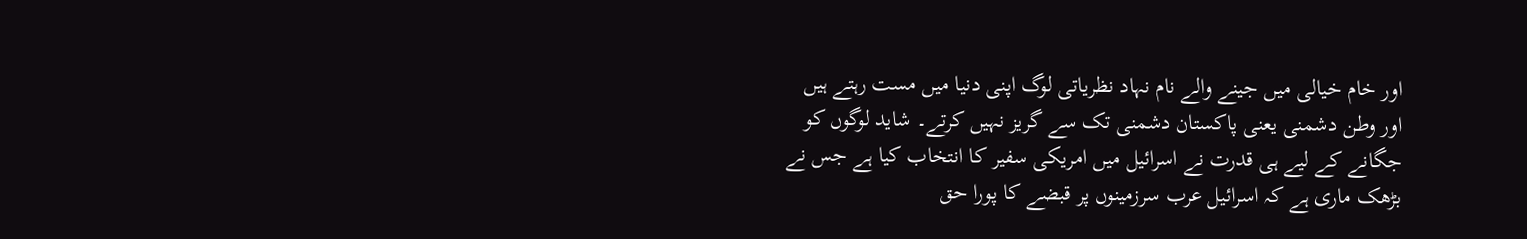اور خام خیالی میں جینے والے نام نہاد نظریاتی لوگ اپنی دنیا میں مست رہتے ہیں اور وطن دشمنی یعنی پاکستان دشمنی تک سے گریز نہیں کرتے۔ شاید لوگوں کو جگانے کے لیے ہی قدرت نے اسرائیل میں امریکی سفیر کا انتخاب کیا ہے جس نے بڑھک ماری ہے کہ اسرائیل عرب سرزمینوں پر قبضے کا پورا حق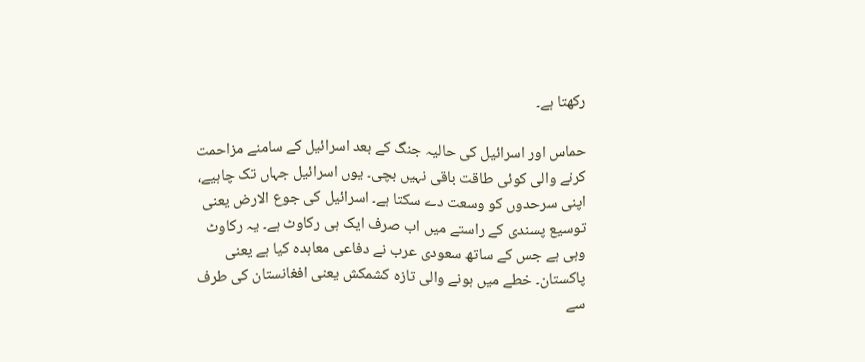رکھتا ہے۔

حماس اور اسرائیل کی حالیہ جنگ کے بعد اسرائیل کے سامنے مزاحمت کرنے والی کوئی طاقت باقی نہیں بچی۔ یوں اسرائیل جہاں تک چاہیے، اپنی سرحدوں کو وسعت دے سکتا ہے۔ اسرائیل کی جوع الارض یعنی توسیع پسندی کے راستے میں اب صرف ایک ہی رکاوٹ ہے۔ یہ رکاوٹ وہی ہے جس کے ساتھ سعودی عرب نے دفاعی معاہدہ کیا ہے یعنی پاکستان۔ خطے میں ہونے والی تازہ کشمکش یعنی افغانستان کی طرف سے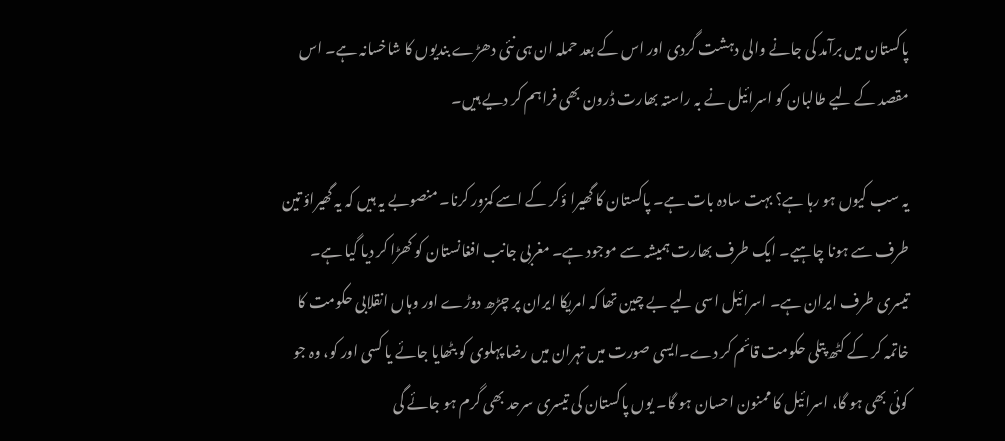پاکستان میں برآمد کی جانے والی دہشت گردی اور اس کے بعد حملہ ان ہی نئی دھڑے بندیوں کا شاخسانہ ہے۔ اس مقصد کے لیے طالبان کو اسرائیل نے بہ راستہ بھارت ڈرون بھی فراہم کر دیے ہیں۔

یہ سب کیوں ہو رہا ہے؟ بہت سادہ بات ہے۔ پاکستان کا گھیرا ؤکر کے اسے کمزور کرنا۔ منصوبے یہ ہیں کہ یہ گھیراؤ تین طرف سے ہونا چاہیے۔ ایک طرف بھارت ہمیشہ سے موجود ہے۔ مغربی جانب افغانستان کو کھڑا کر دیا گیا ہے۔ تیسری طرف ایران ہے۔ اسرائیل اسی لیے بے چین تھا کہ امریکا ایران پر چڑھ دوڑے اور وہاں انقلابی حکومت کا خاتمہ کر کے کٹھ پتلی حکومت قائم کر دے۔ایسی صورت میں تہران میں رضا پہلوی کو بٹھایا جائے یا کسی اور کو، وہ جو کوئی بھی ہو گا، اسرائیل کا ممنون احسان ہو گا۔ یوں پاکستان کی تیسری سرحد بھی گرم ہو جائے گی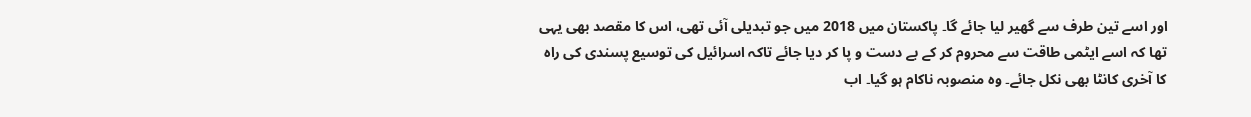اور اسے تین طرف سے گھیر لیا جائے گا۔ پاکستان میں 2018 میں جو تبدیلی آئی تھی، اس کا مقصد بھی یہی تھا کہ اسے ایٹمی طاقت سے محروم کر کے بے دست و پا کر دیا جائے تاکہ اسرائیل کی توسیع پسندی کی راہ کا آخری کانٹا بھی نکل جائے۔ وہ منصوبہ ناکام ہو گیا۔ اب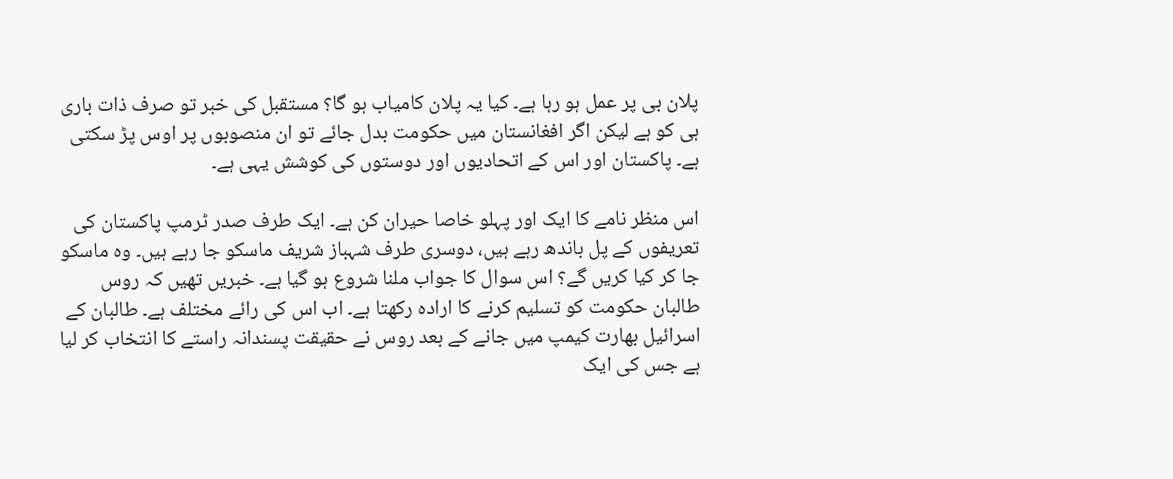پلان بی پر عمل ہو رہا ہے۔ کیا یہ پلان کامیاب ہو گا؟ مستقبل کی خبر تو صرف ذات باری ہی کو ہے لیکن اگر افغانستان میں حکومت بدل جائے تو ان منصوبوں پر اوس پڑ سکتی ہے۔ پاکستان اور اس کے اتحادیوں اور دوستوں کی کوشش یہی ہے۔

اس منظر نامے کا ایک اور پہلو خاصا حیران کن ہے۔ ایک طرف صدر ٹرمپ پاکستان کی تعریفوں کے پل باندھ رہے ہیں، دوسری طرف شہباز شریف ماسکو جا رہے ہیں۔ وہ ماسکو جا کر کیا کریں گے؟ اس سوال کا جواب ملنا شروع ہو گیا ہے۔ خبریں تھیں کہ روس طالبان حکومت کو تسلیم کرنے کا ارادہ رکھتا ہے۔ اب اس کی رائے مختلف ہے۔ طالبان کے اسرائیل بھارت کیمپ میں جانے کے بعد روس نے حقیقت پسندانہ راستے کا انتخاب کر لیا ہے جس کی ایک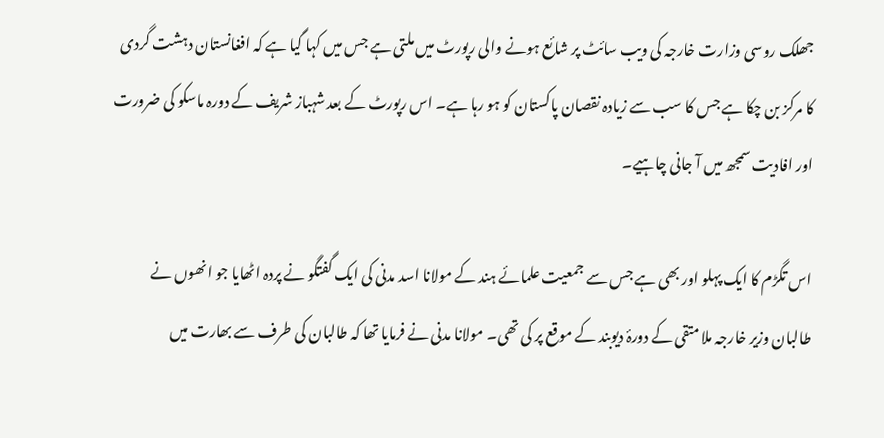جھلک روسی وزارت خارجہ کی ویب سائٹ پر شائع ہونے والی رپورٹ میں ملتی ہے جس میں کہا گیا ہے کہ افغانستان دہشت گردی کا مرکز بن چکا ہے جس کا سب سے زیادہ نقصان پاکستان کو ہو رہا ہے۔ اس رپورٹ کے بعد شہباز شریف کے دورہ ماسکو کی ضرورت اور افادیت سمجھ میں آ جانی چاہیے۔

اس تگڑم کا ایک پہلو اور بھی ہے جس سے جمعیت علمائے ہند کے مولانا اسد مدنی کی ایک گفتگو نے پردہ اٹھایا جو انھوں نے طالبان وزیر خارجہ ملا متقی کے دورۂ دیوبند کے موقع پر کی تھی۔ مولانا مدنی نے فرمایا تھا کہ طالبان کی طرف سے بھارت میں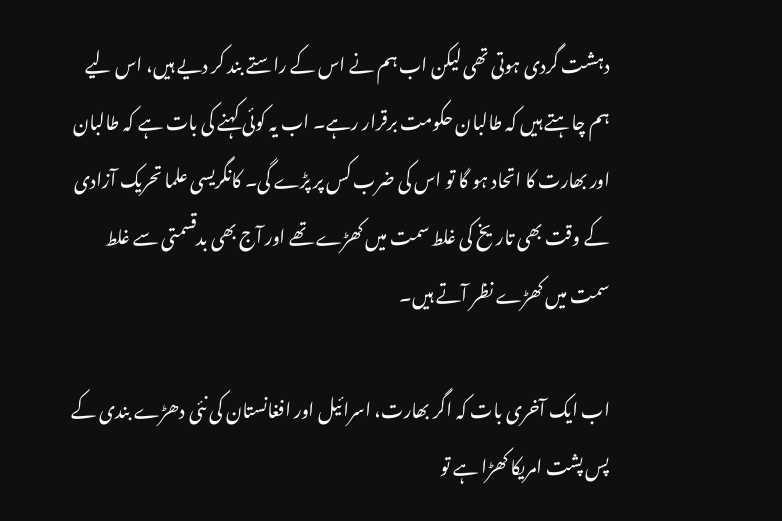دہشت گردی ہوتی تھی لیکن اب ہم نے اس کے راستے بند کر دیے ہیں، اس لیے ہم چاہتے ہیں کہ طالبان حکومت برقرار رہے۔ اب یہ کوئی کہنے کی بات ہے کہ طالبان اور بھارت کا اتحاد ہو گا تو اس کی ضرب کس پر پڑے گی۔ کانگریسی علما تحریک آزادی کے وقت بھی تاریخ کی غلط سمت میں کھڑے تھے اور آج بھی بدقسمتی سے غلط سمت میں کھڑے نظر آتے ہیں۔

اب ایک آخری بات کہ اگر بھارت، اسرائیل اور افغانستان کی نئی دھڑے بندی کے پس پشت امریکا کھڑا ہے تو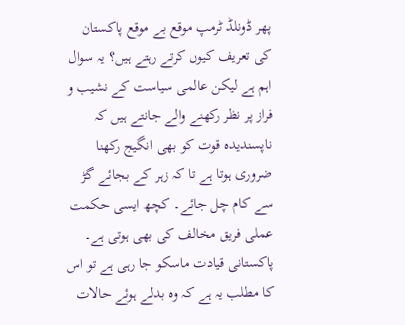پھر ڈونلڈ ٹرمپ موقع بے موقع پاکستان کی تعریف کیوں کرتے رہتے ہیں؟ یہ سوال اہم ہے لیکن عالمی سیاست کے نشیب و فراز پر نظر رکھنے والے جانتے ہیں کہ ناپسندیدہ قوت کو بھی انگیج رکھنا ضروری ہوتا ہے تا کہ زہر کے بجائے گڑ سے کام چل جائے۔ کچھ ایسی حکمت عملی فریق مخالف کی بھی ہوتی ہے۔ پاکستانی قیادت ماسکو جا رہی ہے تو اس کا مطلب یہ ہے کہ وہ بدلے ہوئے حالات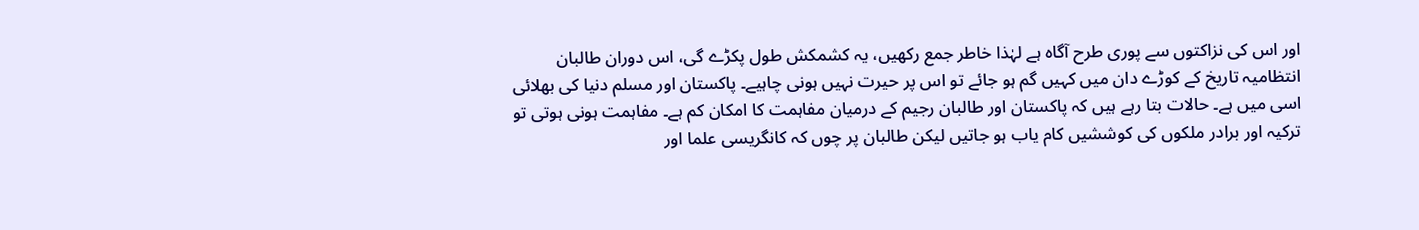اور اس کی نزاکتوں سے پوری طرح آگاہ ہے لہٰذا خاطر جمع رکھیں، یہ کشمکش طول پکڑے گی، اس دوران طالبان انتظامیہ تاریخ کے کوڑے دان میں کہیں گم ہو جائے تو اس پر حیرت نہیں ہونی چاہیے۔ پاکستان اور مسلم دنیا کی بھلائی اسی میں ہے۔ حالات بتا رہے ہیں کہ پاکستان اور طالبان رجیم کے درمیان مفاہمت کا امکان کم ہے۔ مفاہمت ہونی ہوتی تو ترکیہ اور برادر ملکوں کی کوششیں کام یاب ہو جاتیں لیکن طالبان پر چوں کہ کانگریسی علما اور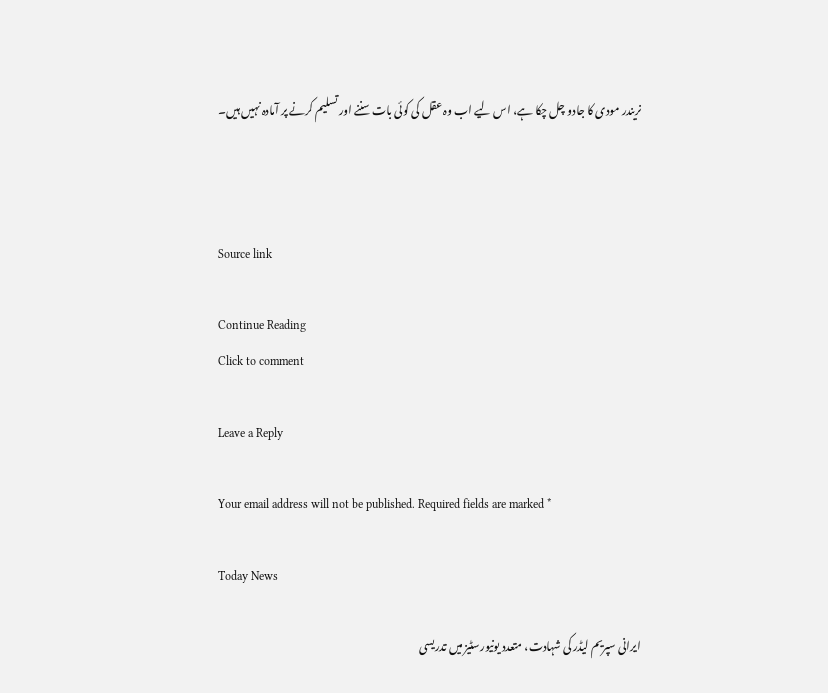نریندر مودی کا جادو چل چکا ہے، اس لیے اب وہ عقل کی کوئی بات سننے اور تسلیم کرنے پر آمادہ نہیں ہیں۔



Source link

Continue Reading
Click to comment

Leave a Reply

Your email address will not be published. Required fields are marked *

Today News

ایرانی سپریم لیڈر کی شہادت، متعدد یونیورسٹیز میں تدریسی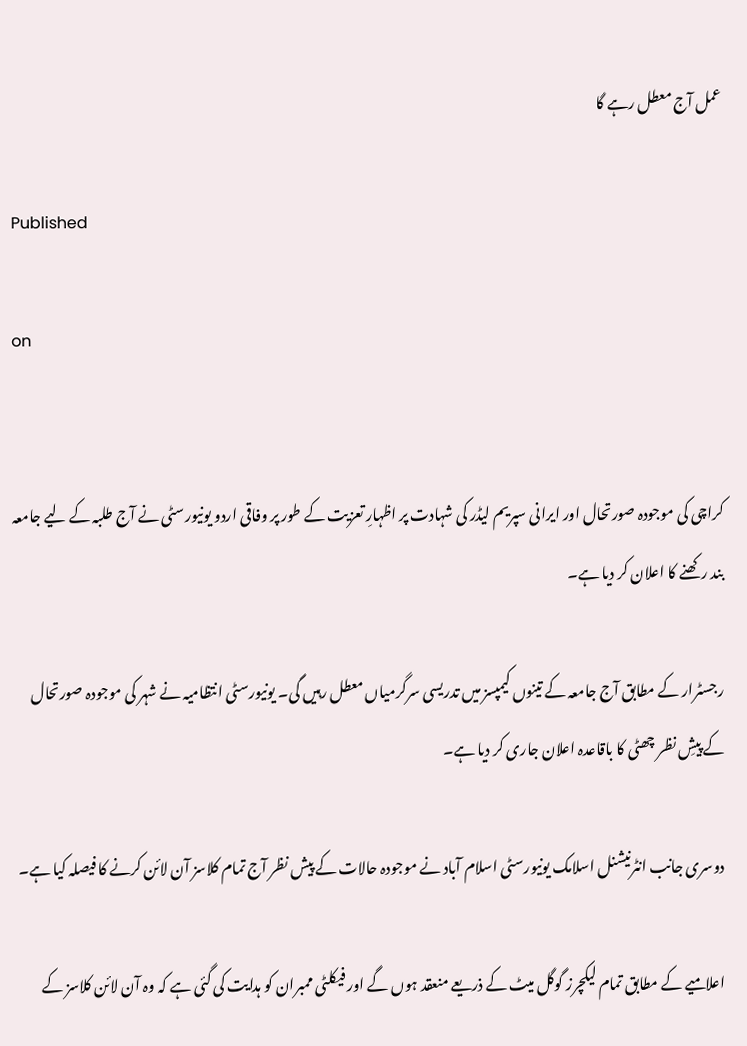عمل آج معطل رہے گا

Published

on


کراچی کی موجودہ صورتحال اور ایرانی سپریم لیڈر کی شہادت پر اظہارِ تعزیت کے طور پر وفاقی اردو یونیورسٹی نے آج طلبہ کے لیے جامعہ بند رکھنے کا اعلان کر دیا ہے۔

رجسٹرار کے مطابق آج جامعہ کے تینوں کیمپسز میں تدریسی سرگرمیاں معطل رہیں گی۔ یونیورسٹی انتظامیہ نے شہر کی موجودہ صورتحال کے پیشِ نظر چھٹی کا باقاعدہ اعلان جاری کر دیا ہے۔

دوسری جانب انٹرنیشنل اسلامک یونیورسٹی اسلام آباد نے موجودہ حالات کے پیش نظر آج تمام کلاسز آن لائن کرنے کا فیصلہ کیا ہے۔

اعلامیے کے مطابق تمام لیکچرز گوگل میٹ کے ذریعے منعقد ہوں گے اور فیکلٹی ممبران کو ہدایت کی گئی ہے کہ وہ آن لائن کلاسز کے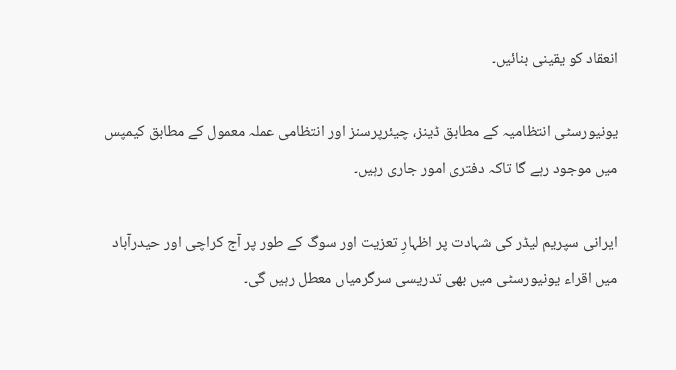انعقاد کو یقینی بنائیں۔

یونیورسٹی انتظامیہ کے مطابق ڈینز، چیئرپرسنز اور انتظامی عملہ معمول کے مطابق کیمپس میں موجود رہے گا تاکہ دفتری امور جاری رہیں۔

ایرانی سپریم لیڈر کی شہادت پر اظہارِ تعزیت اور سوگ کے طور پر آج کراچی اور حیدرآباد میں اقراء یونیورسٹی میں بھی تدریسی سرگرمیاں معطل رہیں گی۔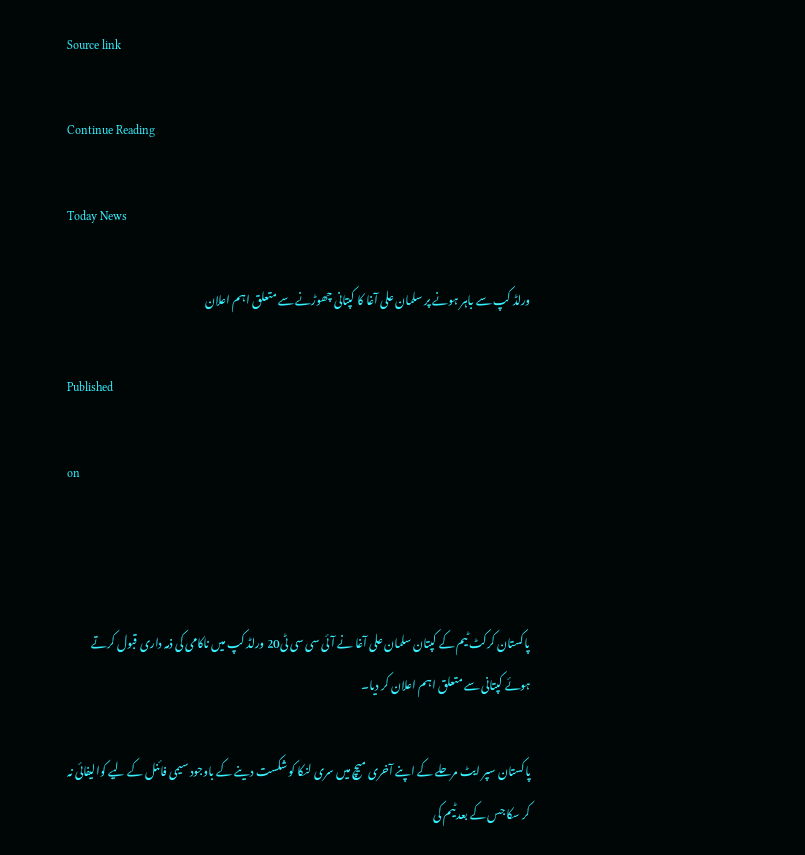Source link

Continue Reading

Today News

ورلڈ کپ سے باہر ہونے پر سلمان علی آغا کا کپتانی چھوڑنے سے متعلق اہم اعلان

Published

on



پاکستان کرکٹ ٹیم کے کپتان سلمان علی آغا نے آئی سی سی ٹی20 ورلڈ کپ میں ناکامی کی ذمہ داری قبول کرتے ہوئے کپتانی سے متعلق اہم اعلان کر دیا۔

پاکستان سپر ایٹ مرحلے کے اپنے آخری میچ میں سری لنکا کو شکست دینے کے باوجود سیمی فائنل کے لیے کوالیفائی نہ کر سکا جس کے بعد ٹیم کی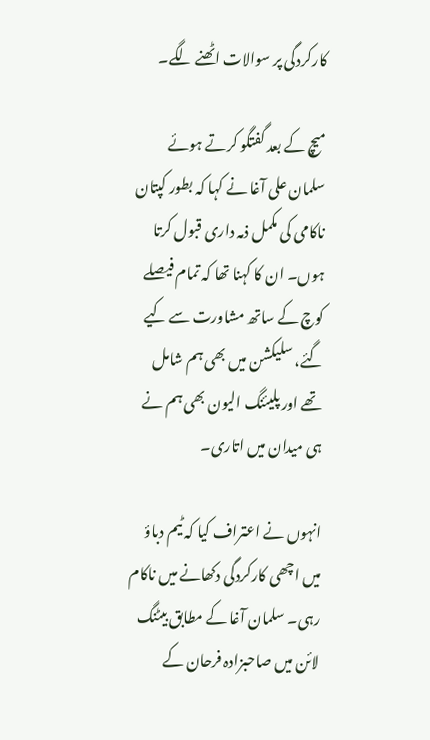کارکردگی پر سوالات اٹھنے لگے۔

میچ کے بعد گفتگو کرتے ہوئے سلمان علی آغا نے کہا کہ بطور کپتان ناکامی کی مکمل ذمہ داری قبول کرتا ہوں۔ ان کا کہنا تھا کہ تمام فیصلے کوچ کے ساتھ مشاورت سے کیے گئے، سلیکشن میں بھی ہم شامل تھے اور پلیئنگ الیون بھی ہم نے ہی میدان میں اتاری۔

انہوں نے اعتراف کیا کہ ٹیم دباؤ میں اچھی کارکردگی دکھانے میں ناکام رہی۔ سلمان آغا کے مطابق بیٹنگ لائن میں صاحبزادہ فرحان کے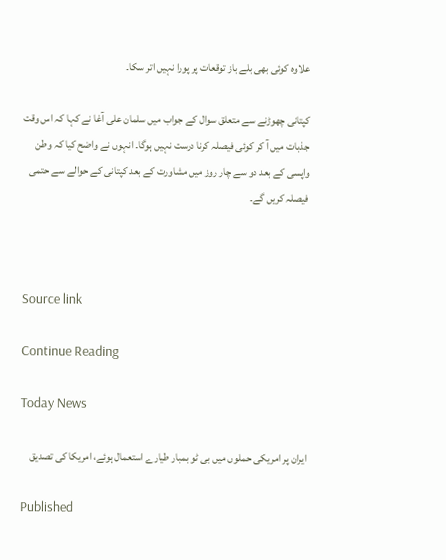علاوہ کوئی بھی بلے باز توقعات پر پورا نہیں اتر سکا۔

کپتانی چھوڑنے سے متعلق سوال کے جواب میں سلمان علی آغا نے کہا کہ اس وقت جذبات میں آ کر کوئی فیصلہ کرنا درست نہیں ہوگا۔ انہوں نے واضح کیا کہ وطن واپسی کے بعد دو سے چار روز میں مشاورت کے بعد کپتانی کے حوالے سے حتمی فیصلہ کریں گے۔



Source link

Continue Reading

Today News

ایران پر امریکی حملوں میں بی ٹو بمبار طیارے استعمال ہوئے، امریکا کی تصدیق

Published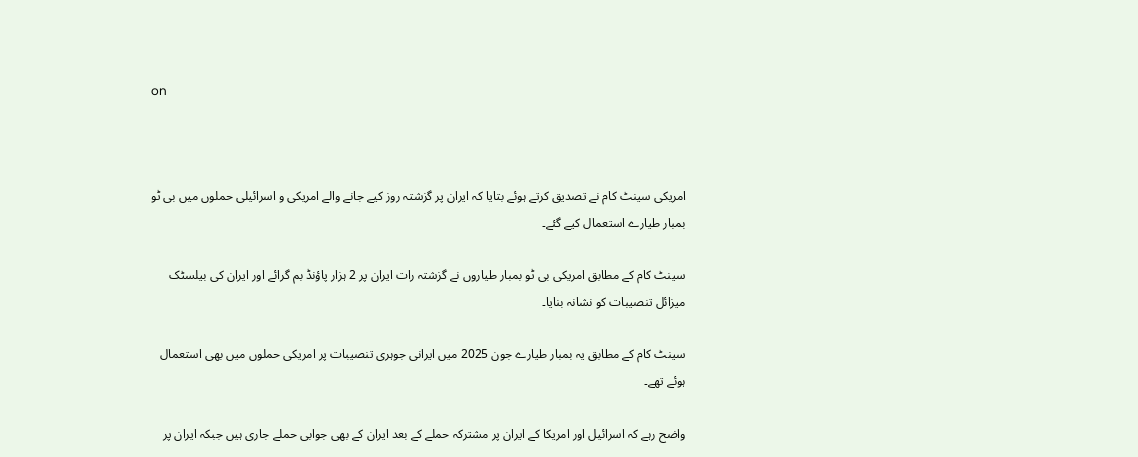on



امریکی سینٹ کام نے تصدیق کرتے ہوئے بتایا کہ ایران پر گزشتہ روز کیے جانے والے امریکی و اسرائیلی حملوں میں بی ٹو بمبار طیارے استعمال کیے گئے۔

سینٹ کام کے مطابق امریکی بی ٹو بمبار طیاروں نے گزشتہ رات ایران پر 2 ہزار پاؤنڈ بم گرائے اور ایران کی بیلسٹک میزائل تنصیبات کو نشانہ بنایا۔

سینٹ کام کے مطابق یہ بمبار طیارے جون 2025 میں ایرانی جوہری تنصیبات پر امریکی حملوں میں بھی استعمال ہوئے تھے۔

واضح رہے کہ اسرائیل اور امریکا کے ایران پر مشترکہ حملے کے بعد ایران کے بھی جوابی حملے جاری ہیں جبکہ ایران پر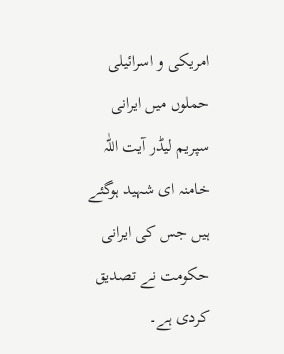امریکی و اسرائیلی حملوں میں ایرانی سپریم لیڈر آیت اللّٰہ خامنہ ای شہید ہوگئے ہیں جس کی ایرانی حکومت نے تصدیق کردی ہے۔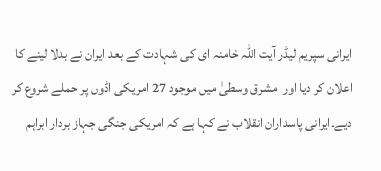ایرانی سپریم لیڈر آیت اللّٰہ خامنہ ای کی شہادت کے بعد ایران نے بدلا لینے کا اعلان کر دیا اور  مشرق وسطیٰ میں موجود 27 امریکی اڈوں پر حملے شروع کر دیے۔ایرانی پاسداران انقلاب نے کہا ہے کہ امریکی جنگی جہاز بردار ابراہم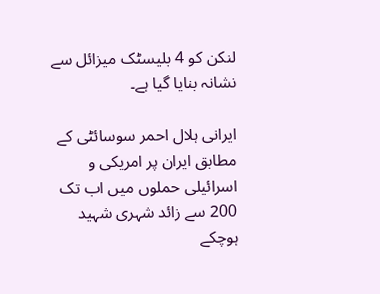لنکن کو 4 بلیسٹک میزائل سے نشانہ بنایا گیا ہے۔

ایرانی ہلال احمر سوسائٹی کے مطابق ایران پر امریکی و اسرائیلی حملوں میں اب تک 200 سے زائد شہری شہید ہوچکے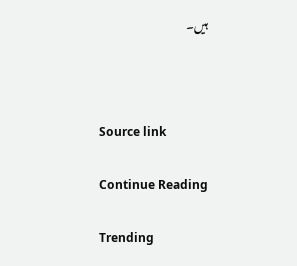ہیں۔



Source link

Continue Reading

Trending